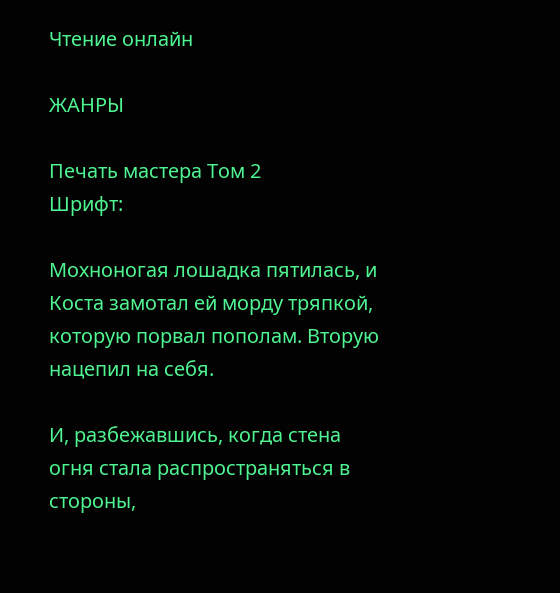Чтение онлайн

ЖАНРЫ

Печать мастера Том 2
Шрифт:

Мохноногая лошадка пятилась, и Коста замотал ей морду тряпкой, которую порвал пополам. Вторую нацепил на себя.

И, разбежавшись, когда стена огня стала распространяться в стороны,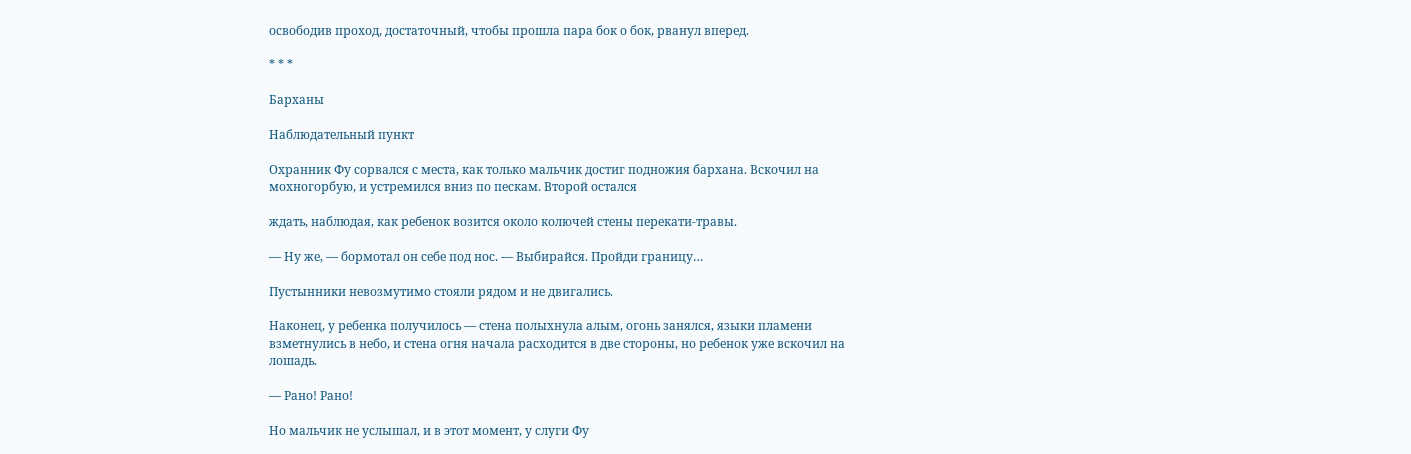освободив проход, достаточный, чтобы прошла пара бок о бок, рванул вперед.

* * *

Барханы

Наблюдательный пункт

Охранник Фу сорвался с места, как только мальчик достиг подножия бархана. Вскочил на мохногорбую, и устремился вниз по пескам. Второй остался

ждать, наблюдая, как ребенок возится около колючей стены перекати-травы.

— Ну же, — бормотал он себе под нос. — Выбирайся. Пройди границу…

Пустынники невозмутимо стояли рядом и не двигались.

Наконец, у ребенка получилось — стена полыхнула алым, огонь занялся, языки пламени взметнулись в небо, и стена огня начала расходится в две стороны, но ребенок уже вскочил на лошадь.

— Рано! Рано!

Но мальчик не услышал, и в этот момент, у слуги Фу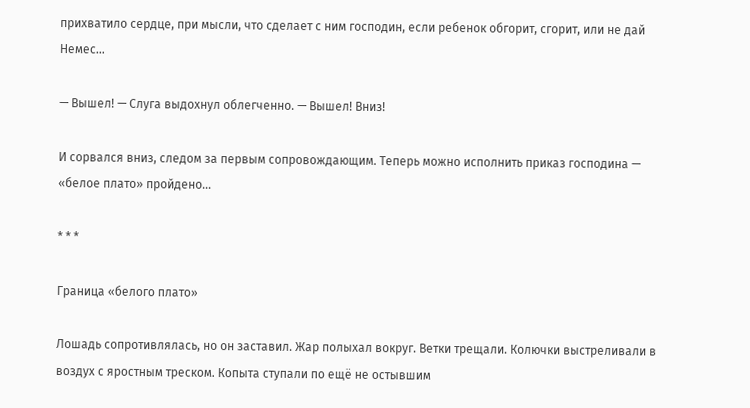прихватило сердце, при мысли, что сделает с ним господин, если ребенок обгорит, сгорит, или не дай Немес…

— Вышел! — Слуга выдохнул облегченно. — Вышел! Вниз!

И сорвался вниз, следом за первым сопровождающим. Теперь можно исполнить приказ господина — «белое плато» пройдено…

* * *

Граница «белого плато»

Лошадь сопротивлялась, но он заставил. Жар полыхал вокруг. Ветки трещали. Колючки выстреливали в воздух с яростным треском. Копыта ступали по ещё не остывшим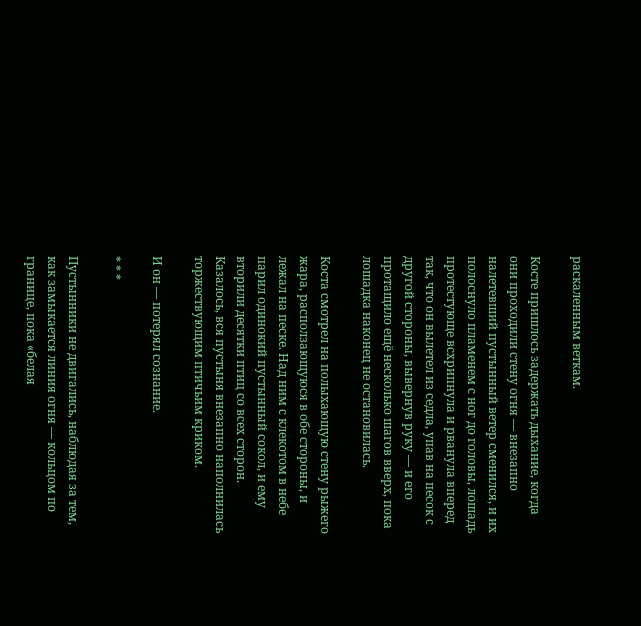раскаленным веткам.

Косте пришлось задержать дыхание, когда они проходили стену огня — внезапно налетевший пустынный ветер сменился, и их полоснуло пламенем с ног до головы, лошадь протестующе всхрипнула и рванула вперед так, что он вылетел из седла, упав на песок с другой стороны, вывернув руку — и его протащило ещё несколько шагов вверх, пока лошадка наконец не остановилась.

Коста смотрел на полыхающую стену рыжего жара, расползающуюся в обе стороны, и лежал на песке. Над ним с клекотом в небе парил одинокий пустынный сокол, и ему вторили десятки птиц со всех сторон. Казалось, вся пустыня внезапно наполнилась торжествующим птичьим криком.

И он — потерял сознание.

* * *

Пустынники не двигались, наблюдая за тем, как замыкается линия огня — кольцом по границе, пока «белая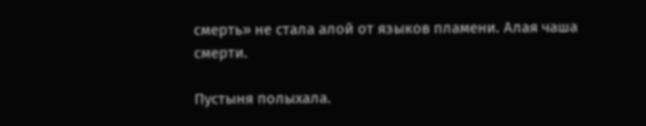смерть» не стала алой от языков пламени. Алая чаша смерти.

Пустыня полыхала.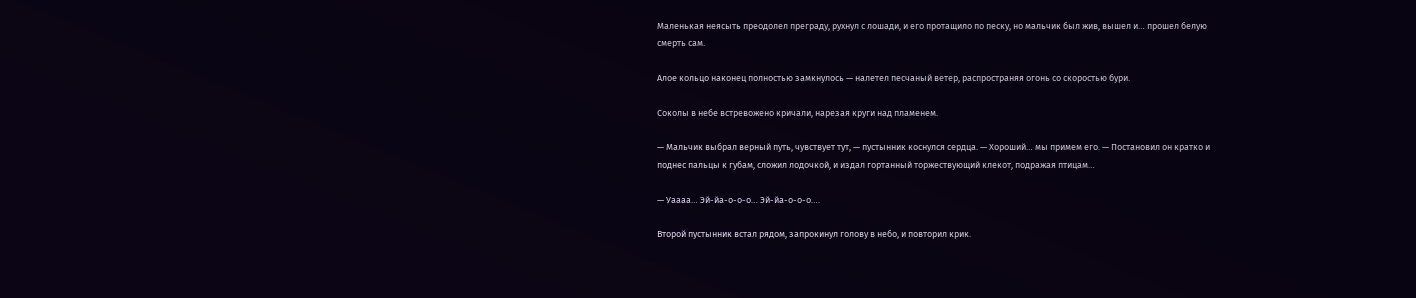Маленькая неясыть преодолел преграду, рухнул с лошади, и его протащило по песку, но мальчик был жив, вышел и… прошел белую смерть сам.

Алое кольцо наконец полностью замкнулось — налетел песчаный ветер, распространяя огонь со скоростью бури.

Соколы в небе встревожено кричали, нарезая круги над пламенем.

— Мальчик выбрал верный путь, чувствует тут, — пустынник коснулся сердца. — Хороший… мы примем его. — Постановил он кратко и поднес пальцы к губам, сложил лодочкой, и издал гортанный торжествующий клекот, подражая птицам…

— Уаааа… Эй-йа-о-о-о… Эй-йа-о-о-о….

Второй пустынник встал рядом, запрокинул голову в небо, и повторил крик.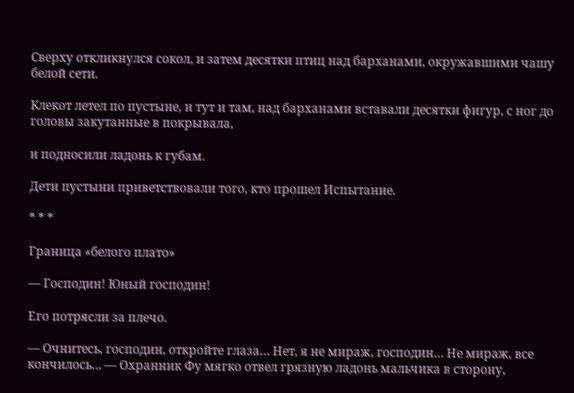Сверху откликнулся сокол, и затем десятки птиц над барханами, окружавшими чашу белой сети.

Клекот летел по пустыне, и тут и там, над барханами вставали десятки фигур, с ног до головы закутанные в покрывала,

и подносили ладонь к губам.

Дети пустыни приветствовали того, кто прошел Испытание.

* * *

Граница «белого плато»

— Господин! Юный господин!

Его потрясли за плечо.

— Очнитесь, господин, откройте глаза… Нет, я не мираж, господин… Не мираж, все кончилось… — Охранник Фу мягко отвел грязную ладонь мальчика в сторону,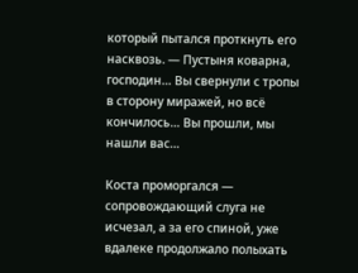который пытался проткнуть его насквозь. — Пустыня коварна, господин… Вы свернули с тропы в сторону миражей, но всё кончилось… Вы прошли, мы нашли вас…

Коста проморгался — сопровождающий слуга не исчезал, а за его спиной, уже вдалеке продолжало полыхать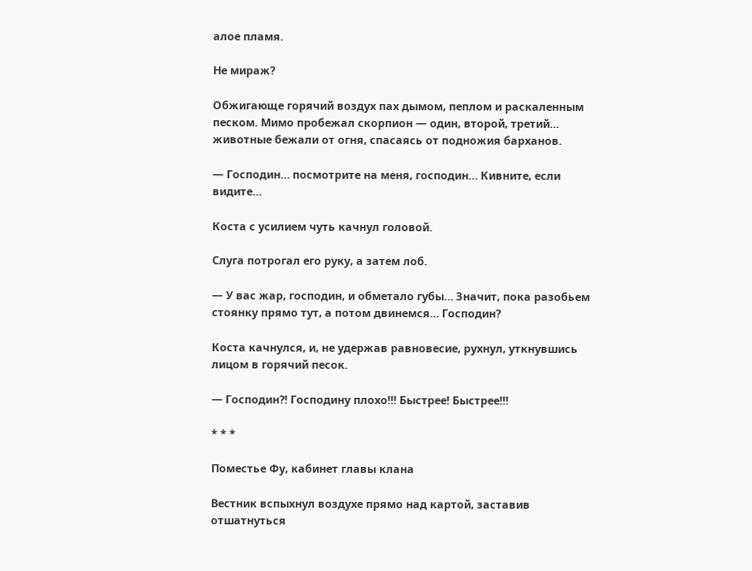алое пламя.

Не мираж?

Обжигающе горячий воздух пах дымом, пеплом и раскаленным песком. Мимо пробежал скорпион — один, второй, третий… животные бежали от огня, спасаясь от подножия барханов.

— Господин… посмотрите на меня, господин… Кивните, если видите…

Коста с усилием чуть качнул головой.

Слуга потрогал его руку, а затем лоб.

— У вас жар, господин, и обметало губы… Значит, пока разобьем стоянку прямо тут, а потом двинемся… Господин?

Коста качнулся, и, не удержав равновесие, рухнул, уткнувшись лицом в горячий песок.

— Господин?! Господину плохо!!! Быстрее! Быстрее!!!

* * *

Поместье Фу, кабинет главы клана

Вестник вспыхнул воздухе прямо над картой, заставив отшатнуться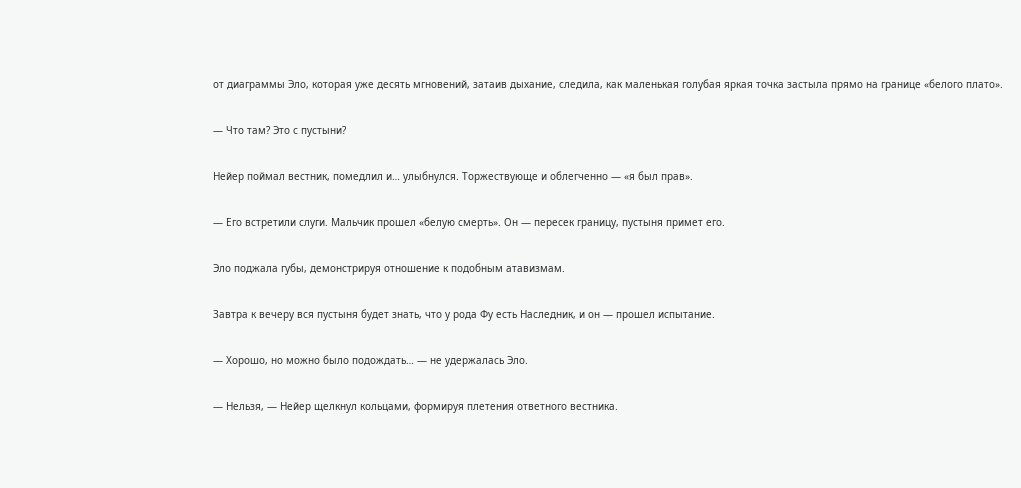от диаграммы Эло, которая уже десять мгновений, затаив дыхание, следила, как маленькая голубая яркая точка застыла прямо на границе «белого плато».

— Что там? Это с пустыни?

Нейер поймал вестник, помедлил и… улыбнулся. Торжествующе и облегченно — «я был прав».

— Его встретили слуги. Мальчик прошел «белую смерть». Он — пересек границу, пустыня примет его.

Эло поджала губы, демонстрируя отношение к подобным атавизмам.

Завтра к вечеру вся пустыня будет знать, что у рода Фу есть Наследник, и он — прошел испытание.

— Хорошо, но можно было подождать… — не удержалась Эло.

— Нельзя, — Нейер щелкнул кольцами, формируя плетения ответного вестника.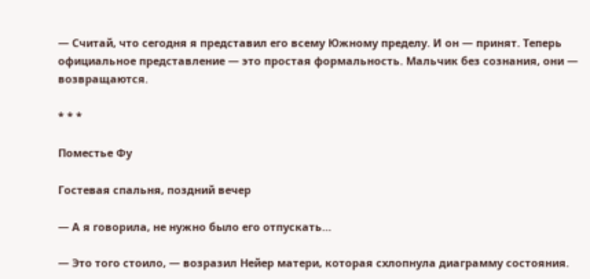— Считай, что сегодня я представил его всему Южному пределу. И он — принят. Теперь официальное представление — это простая формальность. Мальчик без сознания, они — возвращаются.

* * *

Поместье Фу

Гостевая спальня, поздний вечер

— А я говорила, не нужно было его отпускать…

— Это того стоило, — возразил Нейер матери, которая схлопнула диаграмму состояния.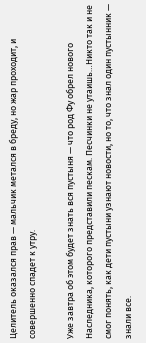Целитель оказался прав — мальчик метался в бреду, но жар проходит, и совершенно спадет к утру.

Уже завтра об этом будет знать вся пустыня — что род Фу обрел нового Наследника, которого представили пескам. Песчинки не утаишь…Никто так и не смог понять, как дети пустыни узнают новости, но то, что знал один пустынник — знали все.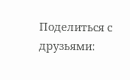Поделиться с друзьями: